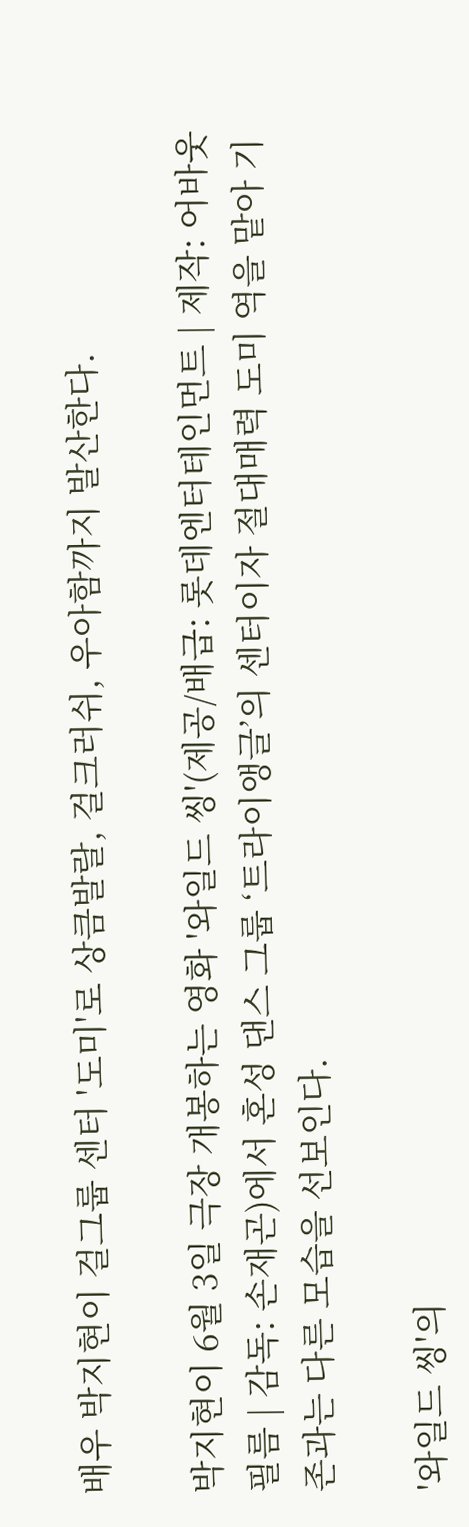배우 박지현이 걸그룹 센터 '도미'로 상큼발랄, 걸크러쉬, 우아함까지 발산한다.

박지현이 6월 3일 극장 개봉하는 영화 '와일드 씽'(제공/배급: 롯데엔터테인먼트 | 제작: 어바웃필름 | 감독: 손재곤)에서 혼성 댄스 그룹 ‘트라이앵글’의 센터이자 절대매력 도미 역을 맡아 기존과는 다른 모습을 선보인다.

'와일드 씽'의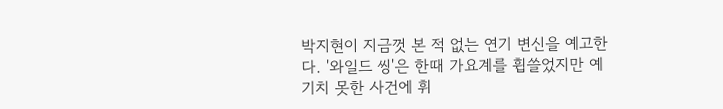박지현이 지금껏 본 적 없는 연기 변신을 예고한다. '와일드 씽'은 한때 가요계를 휩쓸었지만 예기치 못한 사건에 휘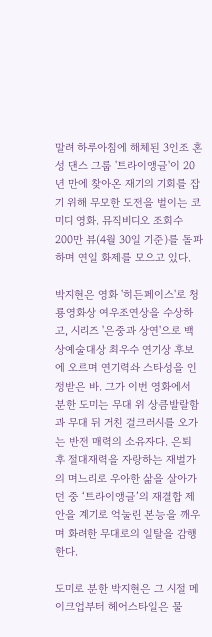말려 하루아침에 해체된 3인조 혼성 댄스 그룹 '트라이앵글'이 20년 만에 찾아온 재기의 기회를 잡기 위해 무모한 도전을 벌이는 코미디 영화. 뮤직비디오 조회수 200만 뷰(4월 30일 기준)를 돌파하며 연일 화제를 모으고 있다.

박지현은 영화 '히든페이스'로 청룡영화상 여우조연상을 수상하고, 시리즈 '은중과 상연'으로 백상예술대상 최우수 연기상 후보에 오르며 연기력솨 스타성을 인정받은 바. 그가 이번 영화에서 분한 도미는 무대 위 상큼발랄함과 무대 뒤 거친 걸크러시를 오가는 반전 매력의 소유자다. 은퇴 후 절대재력을 자랑하는 재벌가의 며느리로 우아한 삶을 살아가던 중 ‘트라이앵글’의 재결합 제안을 계기로 억눌린 본능을 깨우며 화려한 무대로의 일탈을 감행한다.

도미로 분한 박지현은 그 시절 메이크업부터 헤어스타일은 물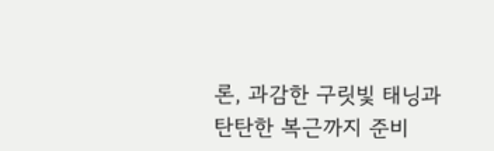론, 과감한 구릿빛 태닝과 탄탄한 복근까지 준비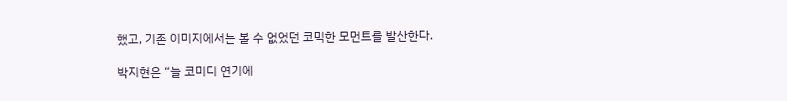했고, 기존 이미지에서는 볼 수 없었던 코믹한 모먼트를 발산한다.

박지현은 “늘 코미디 연기에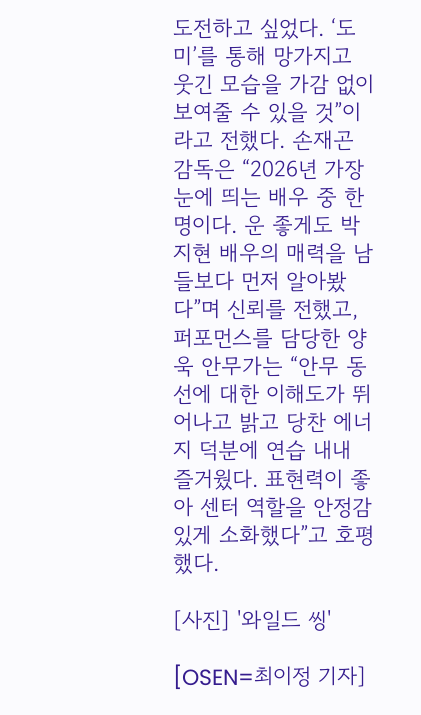도전하고 싶었다. ‘도미’를 통해 망가지고 웃긴 모습을 가감 없이 보여줄 수 있을 것”이라고 전했다. 손재곤 감독은 “2026년 가장 눈에 띄는 배우 중 한 명이다. 운 좋게도 박지현 배우의 매력을 남들보다 먼저 알아봤다”며 신뢰를 전했고, 퍼포먼스를 담당한 양욱 안무가는 “안무 동선에 대한 이해도가 뛰어나고 밝고 당찬 에너지 덕분에 연습 내내 즐거웠다. 표현력이 좋아 센터 역할을 안정감 있게 소화했다”고 호평했다.

[사진] '와일드 씽'

[OSEN=최이정 기자]